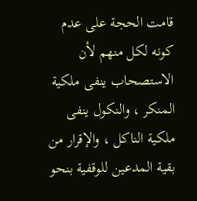قامت الحجة على عدم كونه لكل منهم لأن الاستصحاب ينفى ملكية المنكر ، والنكول ينفى ملكية الناكل ، والإقرار من بقية المدعين للوقفية بنحو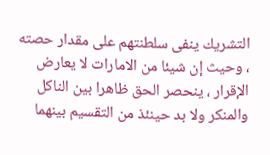التشريك ينفى سلطنتهم على مقدار حصته ، وحيث إن شيئا من الامارات لا يعارض الإقرار ، ينحصر الحق ظاهرا بين الناكل والمنكر ولا بد حينئذ من التقسيم بينهما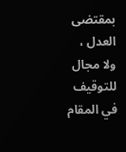بمقتضى العدل ، ولا مجال للتوقيف في المقام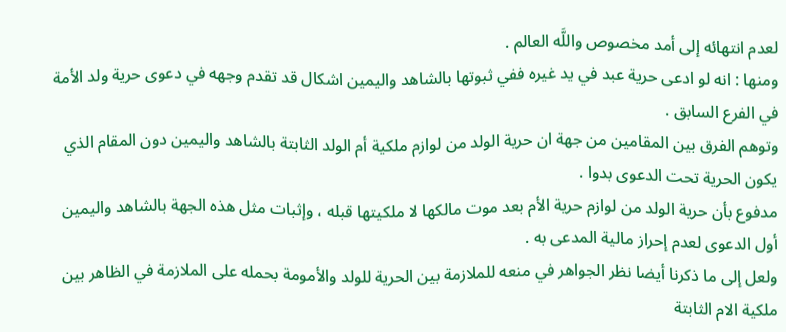لعدم انتهائه إلى أمد مخصوص واللَّه العالم .
ومنها : انه لو ادعى حرية عبد في يد غيره ففي ثبوتها بالشاهد واليمين اشكال قد تقدم وجهه في دعوى حرية ولد الأمة في الفرع السابق .
وتوهم الفرق بين المقامين من جهة ان حرية الولد من لوازم ملكية أم الولد الثابتة بالشاهد واليمين دون المقام الذي يكون الحرية تحت الدعوى بدوا .
مدفوع بأن حرية الولد من لوازم حرية الأم بعد موت مالكها لا ملكيتها قبله ، وإثبات مثل هذه الجهة بالشاهد واليمين أول الدعوى لعدم إحراز مالية المدعى به .
ولعل إلى ما ذكرنا أيضا نظر الجواهر في منعه للملازمة بين الحرية للولد والأمومة بحمله على الملازمة في الظاهر بين ملكية الام الثابتة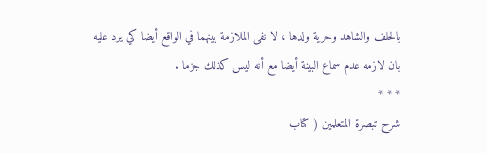بالحلف والشاهد وحرية ولدها ، لا نفى الملازمة بينهما في الواقع أيضا كي يرد عليه بان لازمه عدم سماع البينة أيضا مع أنه ليس كذلك جزما .
* * *
شرح تبصرة المتعلمين ( كتاب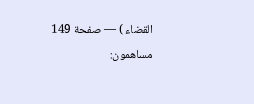القضاء ) — صفحة 149
مساهمون: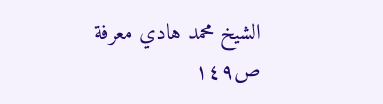الشيخ محمد هادي معرفة
ص١٤٩